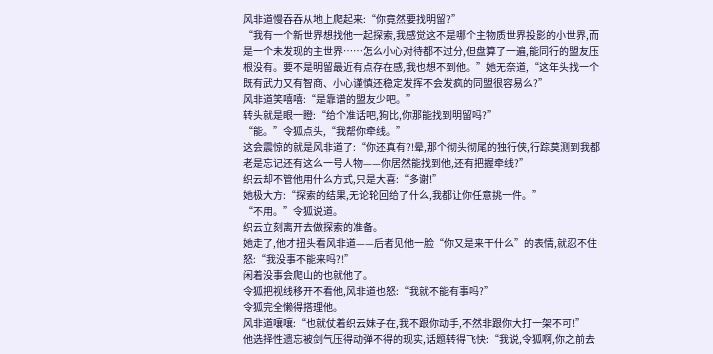风非道慢吞吞从地上爬起来:“你竟然要找明留?”
“我有一个新世界想找他一起探索,我感觉这不是哪个主物质世界投影的小世界,而是一个未发现的主世界……怎么小心对待都不过分,但盘算了一遍,能同行的盟友压根没有。要不是明留最近有点存在感,我也想不到他。”她无奈道,“这年头找一个既有武力又有智商、小心谨慎还稳定发挥不会发疯的同盟很容易么?”
风非道笑嘻嘻:“是靠谱的盟友少吧。”
转头就是眼一瞪:“给个准话吧,狗比,你那能找到明留吗?”
“能。”令狐点头,“我帮你牵线。”
这会震惊的就是风非道了:“你还真有?!晕,那个彻头彻尾的独行侠,行踪莫测到我都老是忘记还有这么一号人物——你居然能找到他,还有把握牵线?”
织云却不管他用什么方式,只是大喜:“多谢!”
她极大方:“探索的结果,无论轮回给了什么,我都让你任意挑一件。”
“不用。”令狐说道。
织云立刻离开去做探索的准备。
她走了,他才扭头看风非道——后者见他一脸“你又是来干什么”的表情,就忍不住怒:“我没事不能来吗?!”
闲着没事会爬山的也就他了。
令狐把视线移开不看他,风非道也怒:“我就不能有事吗?”
令狐完全懒得搭理他。
风非道嚷嚷:“也就仗着织云妹子在,我不跟你动手,不然非跟你大打一架不可!”
他选择性遗忘被剑气压得动弹不得的现实,话题转得飞快:“我说,令狐啊,你之前去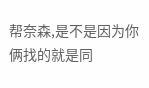帮奈森,是不是因为你俩找的就是同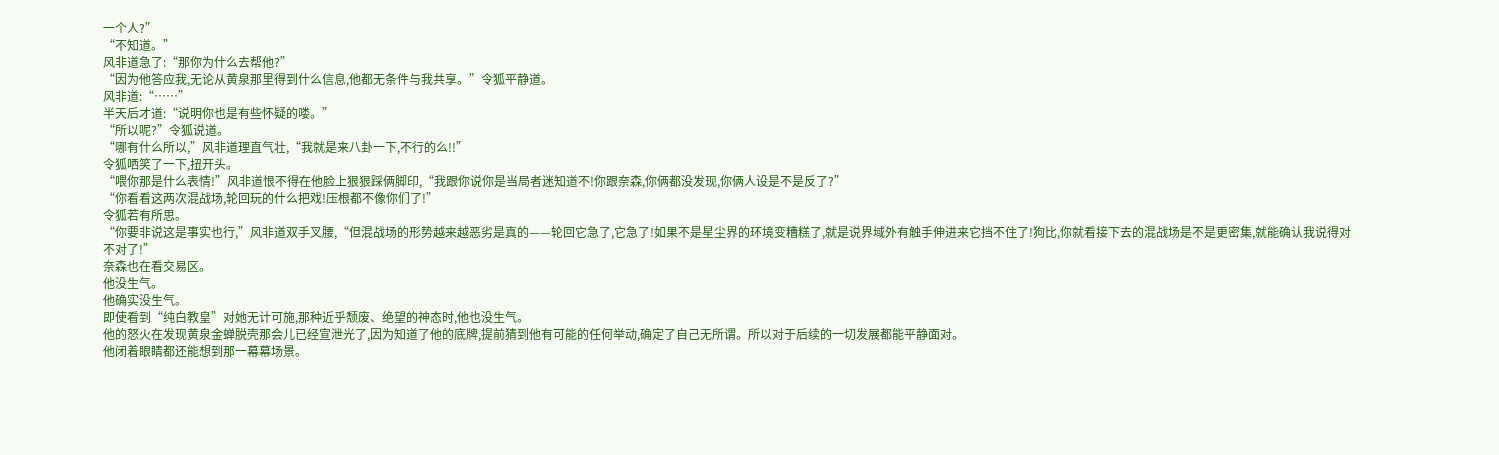一个人?”
“不知道。”
风非道急了:“那你为什么去帮他?”
“因为他答应我,无论从黄泉那里得到什么信息,他都无条件与我共享。”令狐平静道。
风非道:“……”
半天后才道:“说明你也是有些怀疑的喽。”
“所以呢?”令狐说道。
“哪有什么所以,”风非道理直气壮,“我就是来八卦一下,不行的么!!”
令狐哂笑了一下,扭开头。
“喂你那是什么表情!”风非道恨不得在他脸上狠狠踩俩脚印,“我跟你说你是当局者迷知道不!你跟奈森,你俩都没发现,你俩人设是不是反了?”
“你看看这两次混战场,轮回玩的什么把戏!压根都不像你们了!”
令狐若有所思。
“你要非说这是事实也行,”风非道双手叉腰,“但混战场的形势越来越恶劣是真的——轮回它急了,它急了!如果不是星尘界的环境变糟糕了,就是说界域外有触手伸进来它挡不住了!狗比,你就看接下去的混战场是不是更密集,就能确认我说得对不对了!”
奈森也在看交易区。
他没生气。
他确实没生气。
即使看到“纯白教皇”对她无计可施,那种近乎颓废、绝望的神态时,他也没生气。
他的怒火在发现黄泉金蝉脱壳那会儿已经宣泄光了,因为知道了他的底牌,提前猜到他有可能的任何举动,确定了自己无所谓。所以对于后续的一切发展都能平静面对。
他闭着眼睛都还能想到那一幕幕场景。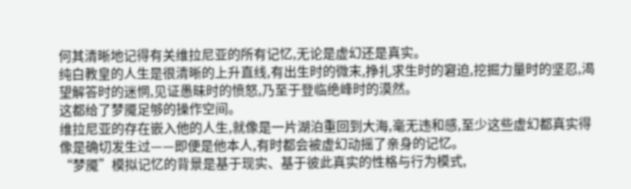何其清晰地记得有关维拉尼亚的所有记忆,无论是虚幻还是真实。
纯白教皇的人生是很清晰的上升直线,有出生时的微末,挣扎求生时的窘迫,挖掘力量时的坚忍,渴望解答时的迷惘,见证愚昧时的愤怒,乃至于登临绝峰时的漠然。
这都给了梦魇足够的操作空间。
维拉尼亚的存在嵌入他的人生,就像是一片湖泊重回到大海,毫无违和感,至少这些虚幻都真实得像是确切发生过——即便是他本人,有时都会被虚幻动摇了亲身的记忆。
“梦魇”模拟记忆的背景是基于现实、基于彼此真实的性格与行为模式,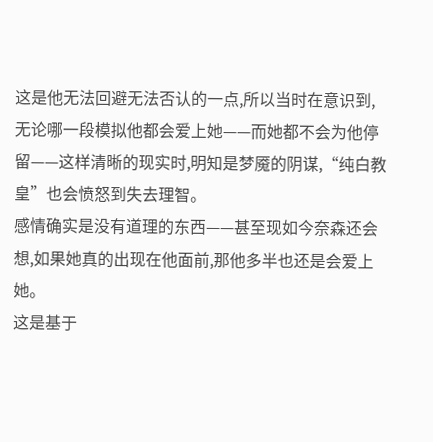这是他无法回避无法否认的一点,所以当时在意识到,无论哪一段模拟他都会爱上她——而她都不会为他停留——这样清晰的现实时,明知是梦魇的阴谋,“纯白教皇”也会愤怒到失去理智。
感情确实是没有道理的东西——甚至现如今奈森还会想,如果她真的出现在他面前,那他多半也还是会爱上她。
这是基于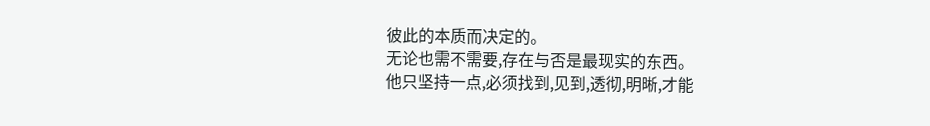彼此的本质而决定的。
无论也需不需要,存在与否是最现实的东西。
他只坚持一点,必须找到,见到,透彻,明晰,才能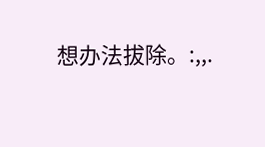想办法拔除。:,,.